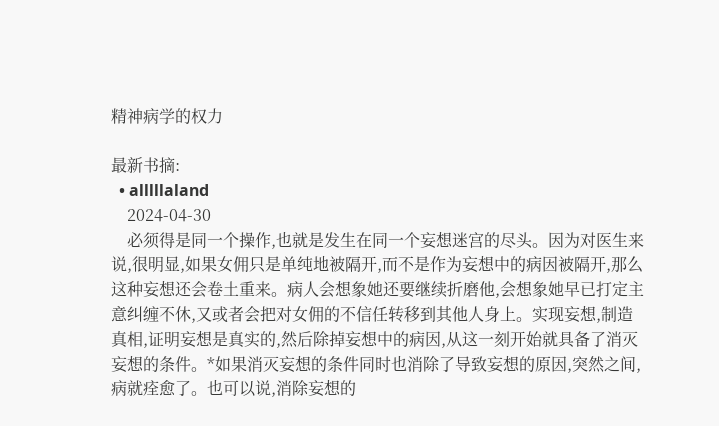精神病学的权力

最新书摘:
  • alllllaland
    2024-04-30
    必须得是同一个操作,也就是发生在同一个妄想迷宫的尽头。因为对医生来说,很明显,如果女佣只是单纯地被隔开,而不是作为妄想中的病因被隔开,那么这种妄想还会卷土重来。病人会想象她还要继续折磨他,会想象她早已打定主意纠缠不休,又或者会把对女佣的不信任转移到其他人身上。实现妄想,制造真相,证明妄想是真实的,然后除掉妄想中的病因,从这一刻开始就具备了消灭妄想的条件。*如果消灭妄想的条件同时也消除了导致妄想的原因,突然之间,病就痊愈了。也可以说,消除妄想的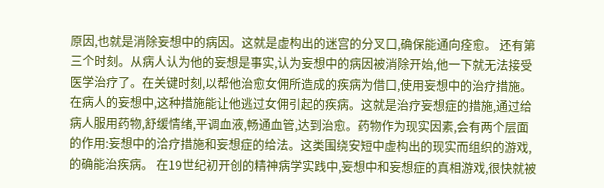原因,也就是消除妄想中的病因。这就是虚构出的迷宫的分叉口,确保能通向痊愈。 还有第三个时刻。从病人认为他的妄想是事实,认为妄想中的病因被消除开始,他一下就无法接受医学治疗了。在关键时刻,以帮他治愈女佣所造成的疾病为借口,使用妄想中的治疗措施。在病人的妄想中,这种措施能让他逃过女佣引起的疾病。这就是治疗妄想症的措施,通过给病人服用药物,舒缓情绪,平调血液,畅通血管,达到治愈。药物作为现实因素,会有两个层面的作用:妄想中的洽疗措施和妄想症的给法。这类围绕安短中虚构出的现实而组织的游戏,的确能治疾病。 在19世纪初开创的精神病学实践中,妄想中和妄想症的真相游戏,很快就被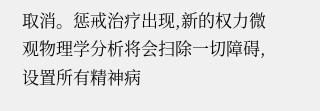取消。惩戒治疗出现,新的权力微观物理学分析将会扫除一切障碍,设置所有精神病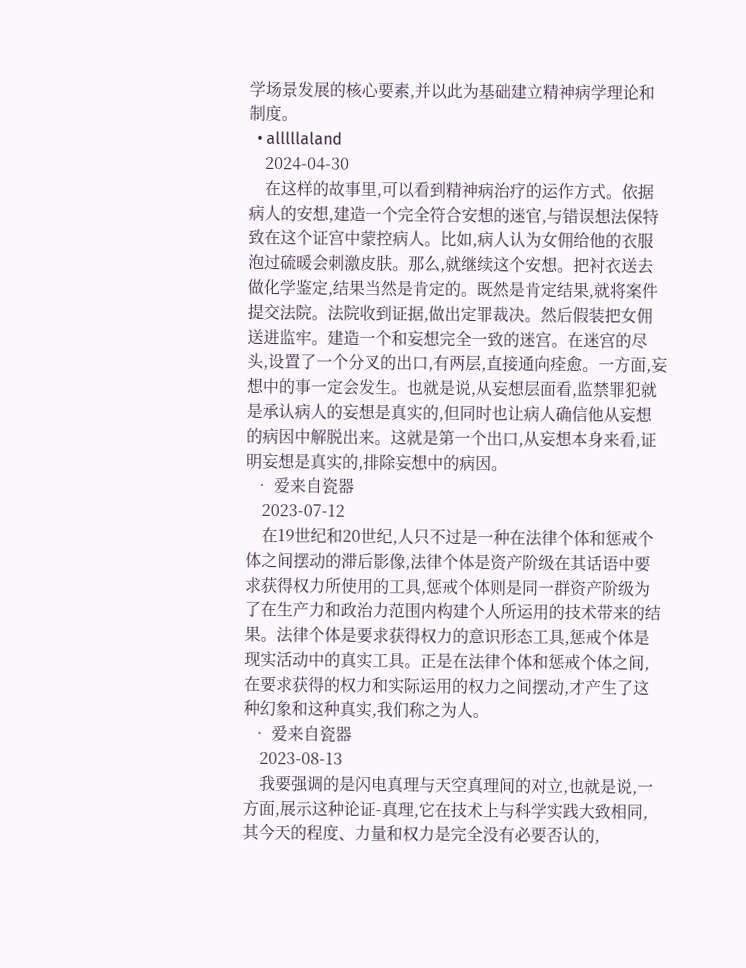学场景发展的核心要素,并以此为基础建立精神病学理论和制度。
  • alllllaland
    2024-04-30
    在这样的故事里,可以看到精神病治疗的运作方式。依据病人的安想,建造一个完全符合安想的迷官,与错误想法保特致在这个证宫中蒙控病人。比如,病人认为女佣给他的衣服泡过硫暖会刺激皮肤。那么,就继续这个安想。把衬衣送去做化学鉴定,结果当然是肯定的。既然是肯定结果,就将案件提交法院。法院收到证据,做出定罪裁决。然后假装把女佣送进监牢。建造一个和妄想完全一致的迷宫。在迷宫的尽头,设置了一个分叉的出口,有两层,直接通向痊愈。一方面,妄想中的事一定会发生。也就是说,从妄想层面看,监禁罪犯就是承认病人的妄想是真实的,但同时也让病人确信他从妄想的病因中解脱出来。这就是第一个出口,从妄想本身来看,证明妄想是真实的,排除妄想中的病因。
  • 爱来自瓷器
    2023-07-12
    在19世纪和20世纪,人只不过是一种在法律个体和惩戒个体之间摆动的滞后影像,法律个体是资产阶级在其话语中要求获得权力所使用的工具,惩戒个体则是同一群资产阶级为了在生产力和政治力范围内构建个人所运用的技术带来的结果。法律个体是要求获得权力的意识形态工具,惩戒个体是现实活动中的真实工具。正是在法律个体和惩戒个体之间,在要求获得的权力和实际运用的权力之间摆动,才产生了这种幻象和这种真实,我们称之为人。
  • 爱来自瓷器
    2023-08-13
    我要强调的是闪电真理与天空真理间的对立,也就是说,一方面,展示这种论证-真理,它在技术上与科学实践大致相同,其今天的程度、力量和权力是完全没有必要否认的,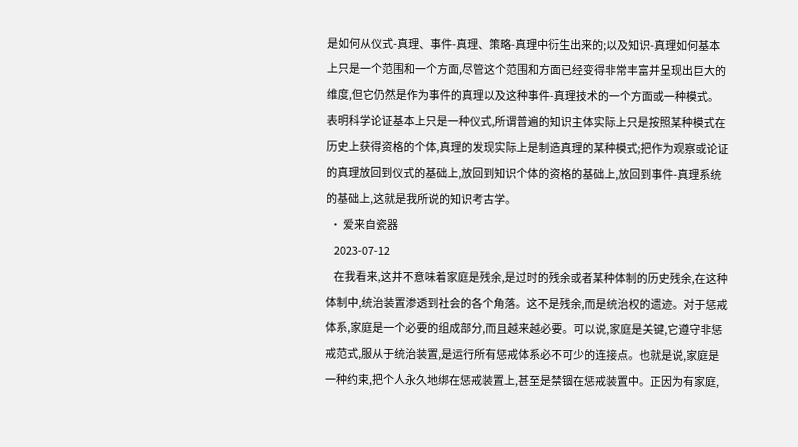是如何从仪式-真理、事件-真理、策略-真理中衍生出来的;以及知识-真理如何基本上只是一个范围和一个方面,尽管这个范围和方面已经变得非常丰富并呈现出巨大的维度,但它仍然是作为事件的真理以及这种事件-真理技术的一个方面或一种模式。表明科学论证基本上只是一种仪式,所谓普遍的知识主体实际上只是按照某种模式在历史上获得资格的个体,真理的发现实际上是制造真理的某种模式;把作为观察或论证的真理放回到仪式的基础上,放回到知识个体的资格的基础上,放回到事件-真理系统的基础上,这就是我所说的知识考古学。
  • 爱来自瓷器
    2023-07-12
    在我看来,这并不意味着家庭是残余,是过时的残余或者某种体制的历史残余,在这种体制中,统治装置渗透到社会的各个角落。这不是残余,而是统治权的遗迹。对于惩戒体系,家庭是一个必要的组成部分,而且越来越必要。可以说,家庭是关键,它遵守非惩戒范式,服从于统治装置,是运行所有惩戒体系必不可少的连接点。也就是说,家庭是一种约束,把个人永久地绑在惩戒装置上,甚至是禁锢在惩戒装置中。正因为有家庭,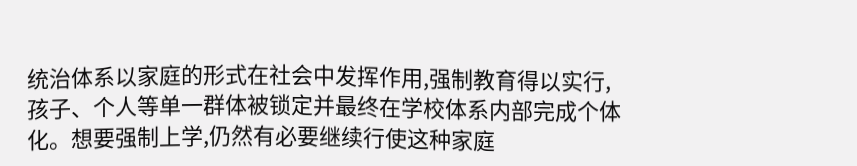统治体系以家庭的形式在社会中发挥作用,强制教育得以实行,孩子、个人等单一群体被锁定并最终在学校体系内部完成个体化。想要强制上学,仍然有必要继续行使这种家庭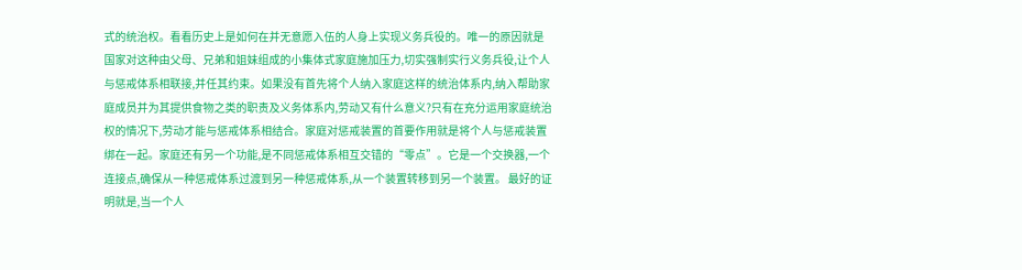式的统治权。看看历史上是如何在并无意愿入伍的人身上实现义务兵役的。唯一的原因就是国家对这种由父母、兄弟和姐妹组成的小集体式家庭施加压力,切实强制实行义务兵役,让个人与惩戒体系相联接,并任其约束。如果没有首先将个人纳入家庭这样的统治体系内,纳入帮助家庭成员并为其提供食物之类的职责及义务体系内,劳动又有什么意义?只有在充分运用家庭统治权的情况下,劳动才能与惩戒体系相结合。家庭对惩戒装置的首要作用就是将个人与惩戒装置绑在一起。家庭还有另一个功能,是不同惩戒体系相互交错的“零点”。它是一个交换器,一个连接点,确保从一种惩戒体系过渡到另一种惩戒体系,从一个装置转移到另一个装置。 最好的证明就是,当一个人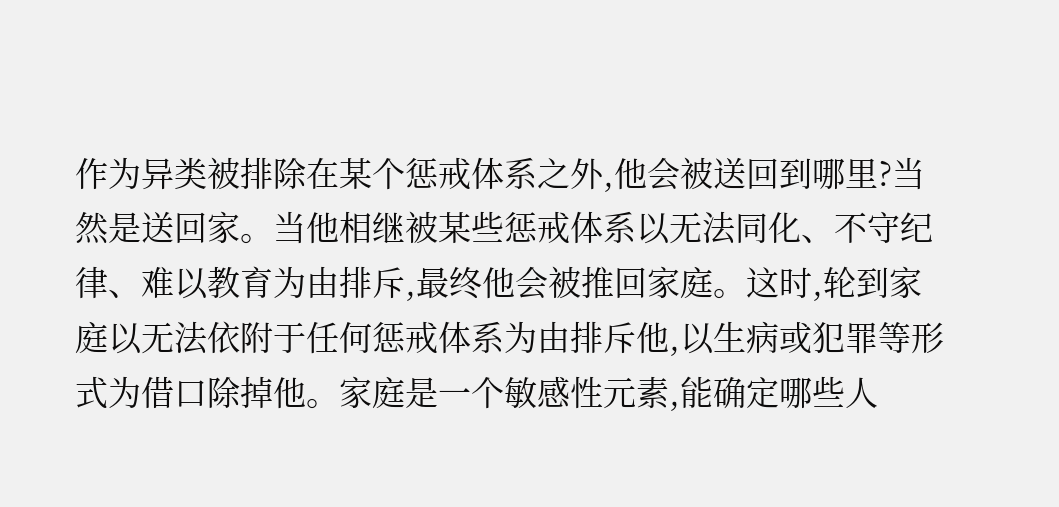作为异类被排除在某个惩戒体系之外,他会被送回到哪里?当然是送回家。当他相继被某些惩戒体系以无法同化、不守纪律、难以教育为由排斥,最终他会被推回家庭。这时,轮到家庭以无法依附于任何惩戒体系为由排斥他,以生病或犯罪等形式为借口除掉他。家庭是一个敏感性元素,能确定哪些人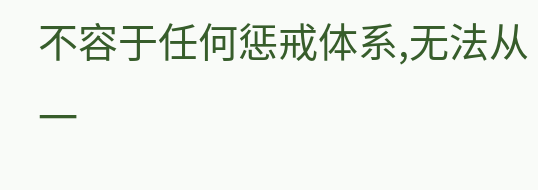不容于任何惩戒体系,无法从一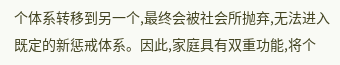个体系转移到另一个,最终会被社会所抛弃,无法进入既定的新惩戒体系。因此,家庭具有双重功能,将个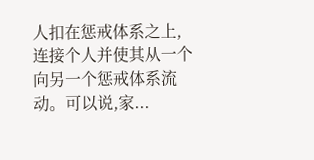人扣在惩戒体系之上,连接个人并使其从一个向另一个惩戒体系流动。可以说,家...